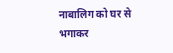नाबालिग को घर से भगाकर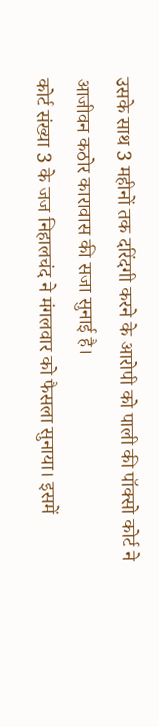उसके साथ 3 महीनों तक दरिंदगी करने के आरोपी को पाली की पॉक्सो कोर्ट ने आजीवन कठोर कारावास की सजा सुनाई है।
कोर्ट संख्या 3 के जज निहालचंद ने मंगलवार को फैसला सुनाया। इसमें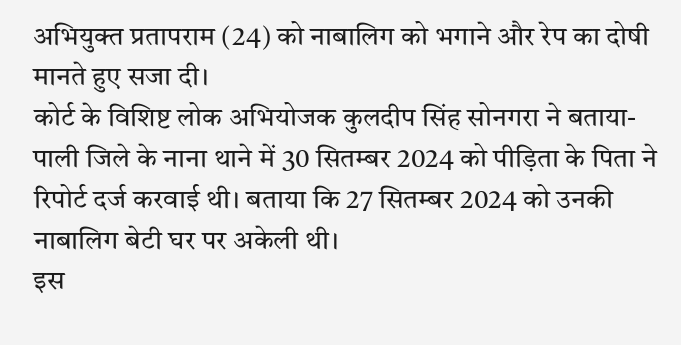अभियुक्त प्रतापराम (24) को नाबालिग को भगाने और रेप का दोषी मानते हुए सजा दी।
कोर्ट के विशिष्ट लोक अभियोजक कुलदीप सिंह सोनगरा ने बताया- पाली जिले के नाना थाने में 30 सितम्बर 2024 को पीड़िता के पिता ने रिपोर्ट दर्ज करवाई थी। बताया कि 27 सितम्बर 2024 को उनकी नाबालिग बेटी घर पर अकेली थी।
इस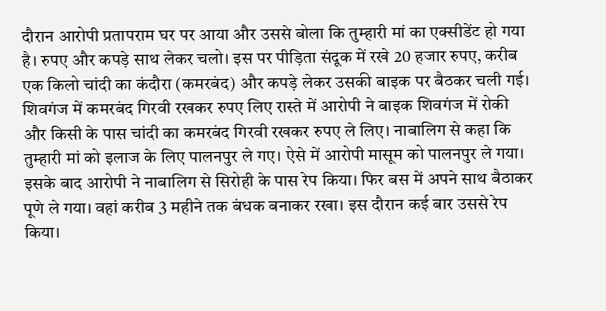दौरान आरोपी प्रतापराम घर पर आया और उससे बोला कि तुम्हारी मां का एक्सीडेंट हो गया है। रुपए और कपड़े साथ लेकर चलो। इस पर पीड़िता संदूक में रखे 20 हजार रुपए, करीब एक किलो चांदी का कंदौरा (कमरबंद) और कपड़े लेकर उसकी बाइक पर बैठकर चली गई।
शिवगंज में कमरबंद गिरवी रखकर रुपए लिए रास्ते में आरोपी ने बाइक शिवगंज में रोकी और किसी के पास चांदी का कमरबंद गिरवी रखकर रुपए ले लिए। नाबालिग से कहा कि तुम्हारी मां को इलाज के लिए पालनपुर ले गए। ऐसे में आरोपी मासूम को पालनपुर ले गया।
इसके बाद आरोपी ने नाबालिग से सिरोही के पास रेप किया। फिर बस में अपने साथ बैठाकर पूणे ले गया। वहां करीब 3 महीने तक बंधक बनाकर रखा। इस दौरान कई बार उससे रेप किया।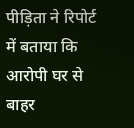पीड़िता ने रिपोर्ट में बताया कि आरोपी घर से बाहर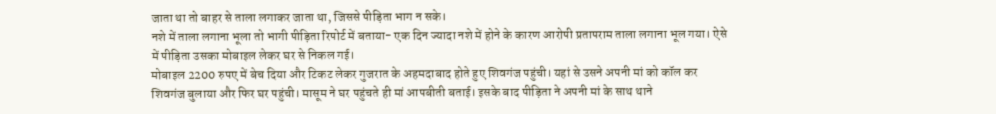जाता था तो बाहर से ताला लगाकर जाता था, जिससे पीड़िता भाग न सके।
नशे में ताला लगाना भूला तो भागी पीड़िता रिपोर्ट में बताया- एक दिन ज्यादा नशे में होने के कारण आरोपी प्रतापराम ताला लगाना भूल गया। ऐसे में पीड़िता उसका मोबाइल लेकर घर से निकल गई।
मोबाइल 2200 रुपए में बेच दिया और टिकट लेकर गुजरात के अहमदाबाद होते हुए शिवगंज पहुंची। यहां से उसने अपनी मां को कॉल कर शिवगंज बुलाया और फिर घर पहुंची। मासूम ने घर पहुंचते ही मां आपबीती बताई। इसके बाद पीड़िता ने अपनी मां के साथ थाने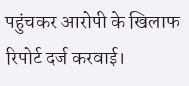पहुंचकर आरोपी के खिलाफ रिपोर्ट दर्ज करवाई।